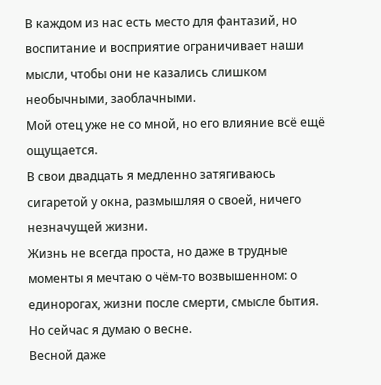В каждом из нас есть место для фантазий, но воспитание и восприятие ограничивает наши мысли, чтобы они не казались слишком необычными, заоблачными.
Мой отец уже не со мной, но его влияние всё ещё ощущается.
В свои двадцать я медленно затягиваюсь сигаретой у окна, размышляя о своей, ничего незначущей жизни.
Жизнь не всегда проста, но даже в трудные моменты я мечтаю о чём-то возвышенном: о единорогах, жизни после смерти, смысле бытия.
Но сейчас я думаю о весне.
Весной даже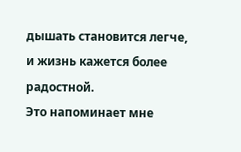дышать становится легче, и жизнь кажется более радостной.
Это напоминает мне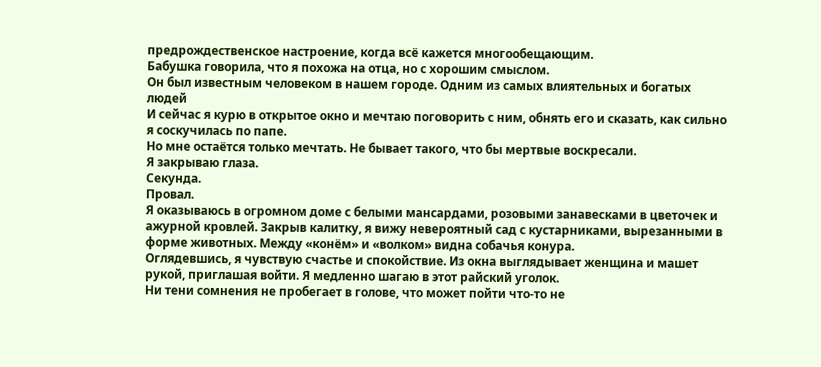предрождественское настроение, когда всё кажется многообещающим.
Бабушка говорила, что я похожа на отца, но с хорошим смыслом.
Он был известным человеком в нашем городе. Одним из самых влиятельных и богатых людей
И сейчас я курю в открытое окно и мечтаю поговорить с ним, обнять его и сказать, как сильно я соскучилась по папе.
Но мне остаётся только мечтать. Не бывает такого, что бы мертвые воскресали.
Я закрываю глаза.
Секунда.
Провал.
Я оказываюсь в огромном доме с белыми мансардами, розовыми занавесками в цветочек и ажурной кровлей. Закрыв калитку, я вижу невероятный сад с кустарниками, вырезанными в форме животных. Между «конём» и «волком» видна собачья конура.
Оглядевшись, я чувствую счастье и спокойствие. Из окна выглядывает женщина и машет рукой, приглашая войти. Я медленно шагаю в этот райский уголок.
Ни тени сомнения не пробегает в голове, что может пойти что-то не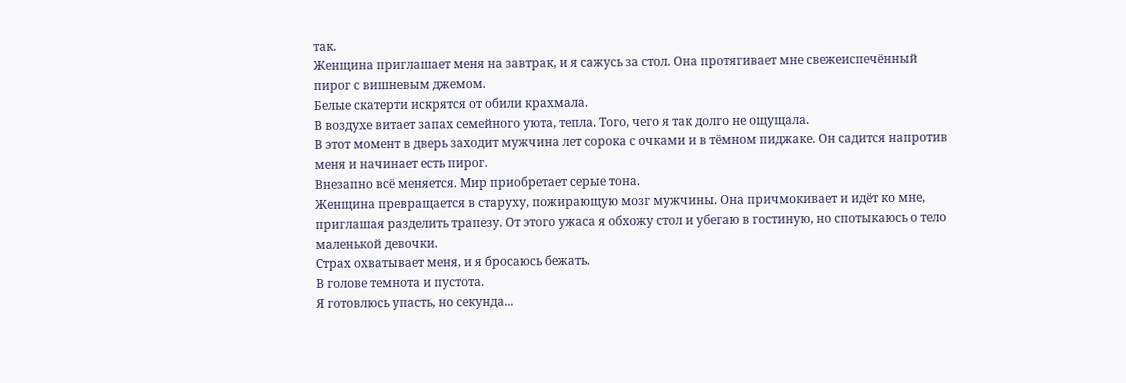так.
Женщина приглашает меня на завтрак, и я сажусь за стол. Она протягивает мне свежеиспечённый пирог с вишневым джемом.
Белые скатерти искрятся от обили крахмала.
В воздухе витает запах семейного уюта, тепла. Того, чего я так долго не ощущала.
В этот момент в дверь заходит мужчина лет сорока с очками и в тёмном пиджаке. Он садится напротив меня и начинает есть пирог.
Внезапно всё меняется. Мир приобретает серые тона.
Женщина превращается в старуху, пожирающую мозг мужчины. Она причмокивает и идёт ко мне, приглашая разделить трапезу. От этого ужаса я обхожу стол и убегаю в гостиную, но спотыкаюсь о тело маленькой девочки.
Страх охватывает меня, и я бросаюсь бежать.
В голове темнота и пустота.
Я готовлюсь упасть, но секунда...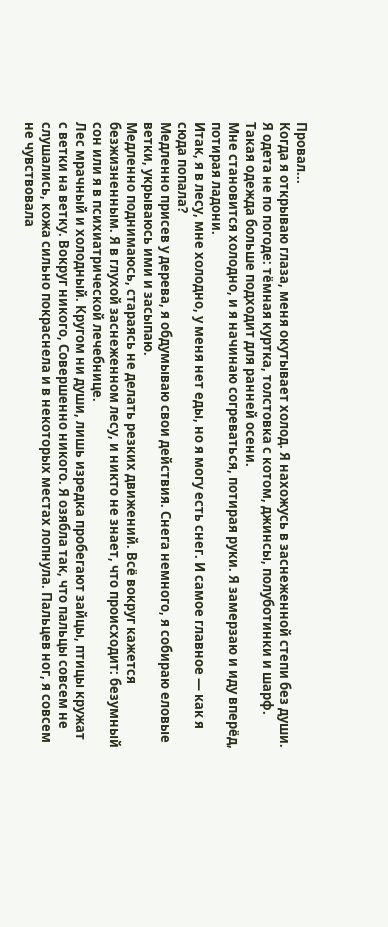Провал...
Когда я открываю глаза, меня окутывает холод. Я нахожусь в заснеженной степи без души. Я одета не по погоде: тёмная куртка, толстовка с котом, джинсы, полуботинки и шарф. Такая одежда больше подходит для ранней осени.
Мне становится холодно, и я начинаю согреваться, потирая руки. Я замерзаю и иду вперёд, потирая ладони.
Итак, я в лесу, мне холодно, у меня нет еды, но я могу есть снег. И самое главное — как я сюда попала?
Медленно присев у дерева, я обдумываю свои действия. Снега немного, я собираю еловые ветки, укрываюсь ими и засыпаю.
Медленно поднимаюсь, стараясь не делать резких движений. Всё вокруг кажется безжизненным. Я в глухой заснеженном лесу, и никто не знает, что происходит: безумный сон или я в психиатрической лечебнице.
Лес мрачный и холодный. Кругом ни души, лишь изредка пробегают зайцы, птицы кружат с ветки на ветку. Вокруг никого, Совершенно никого. Я озябла так, что пальцы совсем не слушались, кожа сильно покраснела и в некоторых местах лопнула. Пальцев ног, я совсем не чувствовала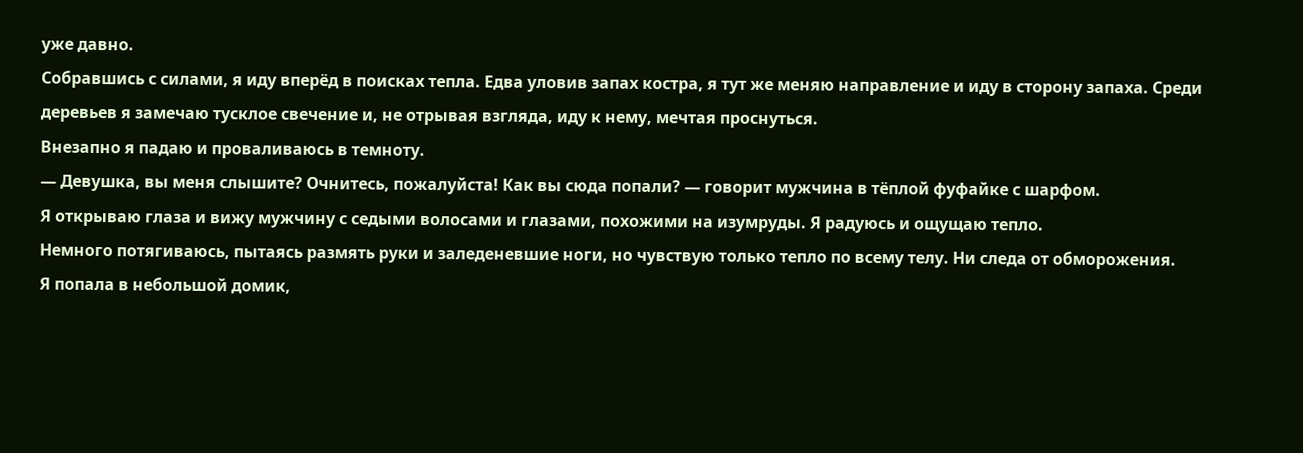уже давно.
Собравшись с силами, я иду вперёд в поисках тепла. Едва уловив запах костра, я тут же меняю направление и иду в сторону запаха. Среди деревьев я замечаю тусклое свечение и, не отрывая взгляда, иду к нему, мечтая проснуться.
Внезапно я падаю и проваливаюсь в темноту.
— Девушка, вы меня слышите? Очнитесь, пожалуйста! Как вы сюда попали? — говорит мужчина в тёплой фуфайке с шарфом.
Я открываю глаза и вижу мужчину с седыми волосами и глазами, похожими на изумруды. Я радуюсь и ощущаю тепло.
Немного потягиваюсь, пытаясь размять руки и заледеневшие ноги, но чувствую только тепло по всему телу. Ни следа от обморожения.
Я попала в небольшой домик,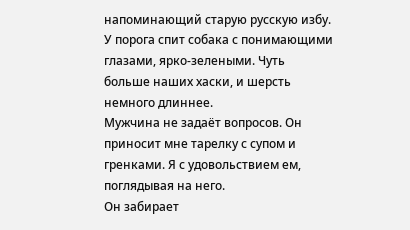напоминающий старую русскую избу. У порога спит собака с понимающими глазами, ярко-зелеными. Чуть больше наших хаски, и шерсть немного длиннее.
Мужчина не задаёт вопросов. Он приносит мне тарелку с супом и гренками. Я с удовольствием ем, поглядывая на него.
Он забирает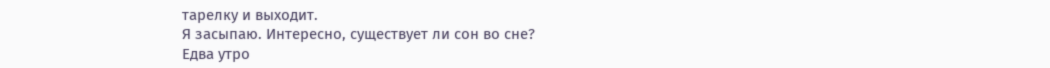тарелку и выходит.
Я засыпаю. Интересно, существует ли сон во сне?
Едва утро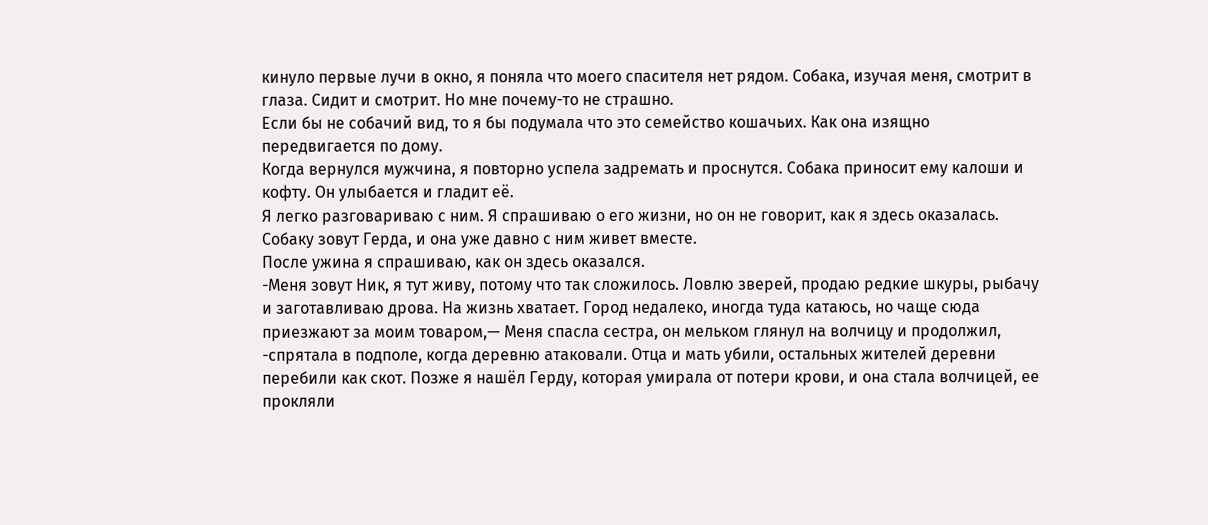кинуло первые лучи в окно, я поняла что моего спасителя нет рядом. Собака, изучая меня, смотрит в глаза. Сидит и смотрит. Но мне почему-то не страшно.
Если бы не собачий вид, то я бы подумала что это семейство кошачьих. Как она изящно передвигается по дому.
Когда вернулся мужчина, я повторно успела задремать и проснутся. Собака приносит ему калоши и кофту. Он улыбается и гладит её.
Я легко разговариваю с ним. Я спрашиваю о его жизни, но он не говорит, как я здесь оказалась.
Собаку зовут Герда, и она уже давно с ним живет вместе.
После ужина я спрашиваю, как он здесь оказался.
-Меня зовут Ник, я тут живу, потому что так сложилось. Ловлю зверей, продаю редкие шкуры, рыбачу и заготавливаю дрова. На жизнь хватает. Город недалеко, иногда туда катаюсь, но чаще сюда приезжают за моим товаром,— Меня спасла сестра, он мельком глянул на волчицу и продолжил, -спрятала в подполе, когда деревню атаковали. Отца и мать убили, остальных жителей деревни перебили как скот. Позже я нашёл Герду, которая умирала от потери крови, и она стала волчицей, ее прокляли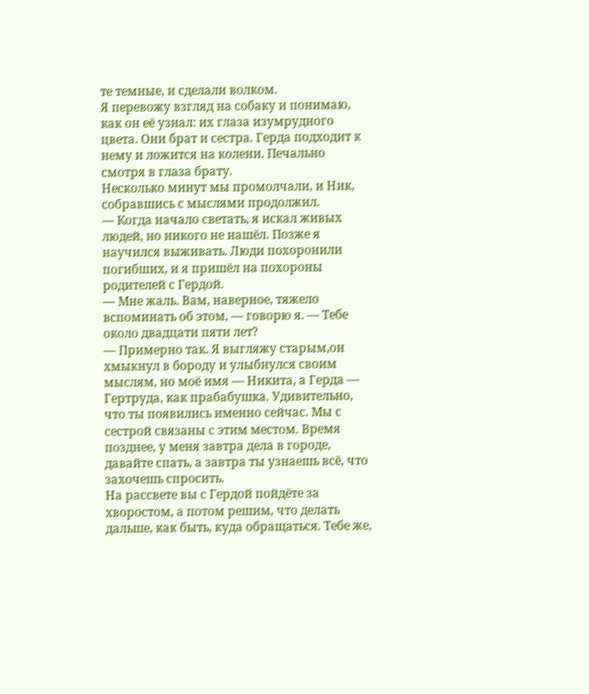те темные, и сделали волком.
Я перевожу взгляд на собаку и понимаю, как он её узнал: их глаза изумрудного цвета. Они брат и сестра. Герда подходит к нему и ложится на колени. Печально смотря в глаза брату.
Несколько минут мы промолчали, и Ник, собравшись с мыслями продолжил.
— Когда начало светать, я искал живых людей, но никого не нашёл. Позже я научился выживать. Люди похоронили погибших, и я пришёл на похороны родителей с Гердой.
— Мне жаль. Вам, наверное, тяжело вспоминать об этом, — говорю я. — Тебе около двадцати пяти лет?
— Примерно так. Я выгляжу старым,он хмыкнул в бороду и улыбнулся своим мыслям, но моё имя — Никита, а Герда — Гертруда, как прабабушка. Удивительно, что ты появились именно сейчас. Мы с сестрой связаны с этим местом. Время позднее, у меня завтра дела в городе, давайте спать, а завтра ты узнаешь всё, что захочешь спросить.
На рассвете вы с Гердой пойдёте за хворостом, а потом решим, что делать дальше, как быть, куда обращаться. Тебе же,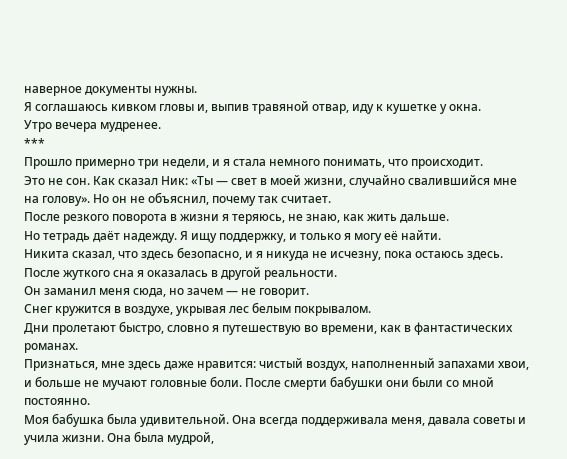наверное документы нужны.
Я соглашаюсь кивком гловы и, выпив травяной отвар, иду к кушетке у окна.
Утро вечера мудренее.
***
Прошло примерно три недели, и я стала немного понимать, что происходит.
Это не сон. Как сказал Ник: «Ты — свет в моей жизни, случайно свалившийся мне на голову». Но он не объяснил, почему так считает.
После резкого поворота в жизни я теряюсь, не знаю, как жить дальше.
Но тетрадь даёт надежду. Я ищу поддержку, и только я могу её найти.
Никита сказал, что здесь безопасно, и я никуда не исчезну, пока остаюсь здесь.
После жуткого сна я оказалась в другой реальности.
Он заманил меня сюда, но зачем — не говорит.
Снег кружится в воздухе, укрывая лес белым покрывалом.
Дни пролетают быстро, словно я путешествую во времени, как в фантастических романах.
Признаться, мне здесь даже нравится: чистый воздух, наполненный запахами хвои, и больше не мучают головные боли. После смерти бабушки они были со мной постоянно.
Моя бабушка была удивительной. Она всегда поддерживала меня, давала советы и учила жизни. Она была мудрой,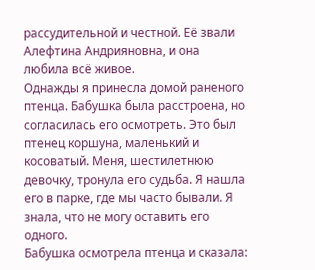рассудительной и честной. Её звали Алефтина Андрияновна, и она любила всё живое.
Однажды я принесла домой раненого птенца. Бабушка была расстроена, но согласилась его осмотреть. Это был птенец коршуна, маленький и косоватый. Меня, шестилетнюю девочку, тронула его судьба. Я нашла его в парке, где мы часто бывали. Я знала, что не могу оставить его одного.
Бабушка осмотрела птенца и сказала: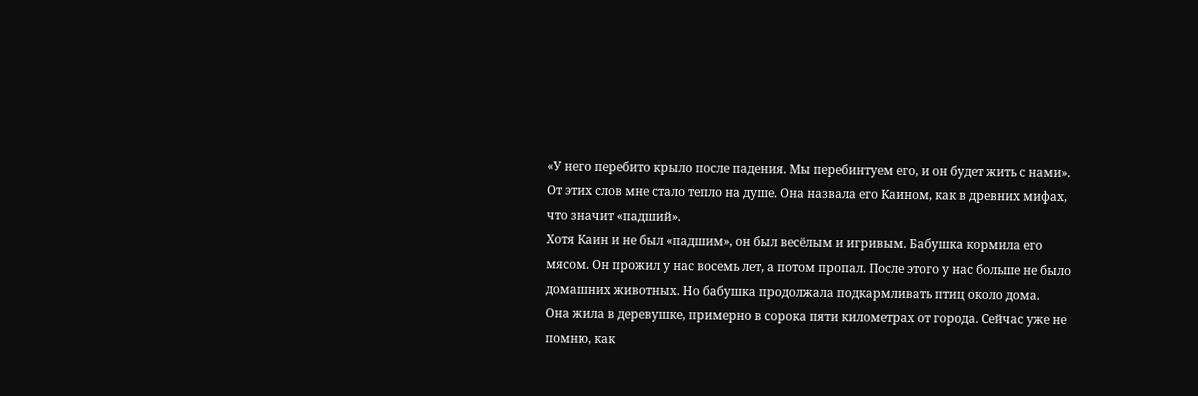«У него перебито крыло после падения. Мы перебинтуем его, и он будет жить с нами». От этих слов мне стало тепло на душе. Она назвала его Каином, как в древних мифах, что значит «падший».
Хотя Каин и не был «падшим», он был весёлым и игривым. Бабушка кормила его мясом. Он прожил у нас восемь лет, а потом пропал. После этого у нас больше не было домашних животных. Но бабушка продолжала подкармливать птиц около дома.
Она жила в деревушке, примерно в сорока пяти километрах от города. Сейчас уже не помню, как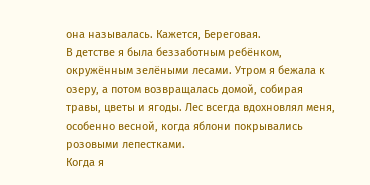она называлась. Кажется, Береговая.
В детстве я была беззаботным ребёнком, окружённым зелёными лесами. Утром я бежала к озеру, а потом возвращалась домой, собирая травы, цветы и ягоды. Лес всегда вдохновлял меня, особенно весной, когда яблони покрывались розовыми лепестками.
Когда я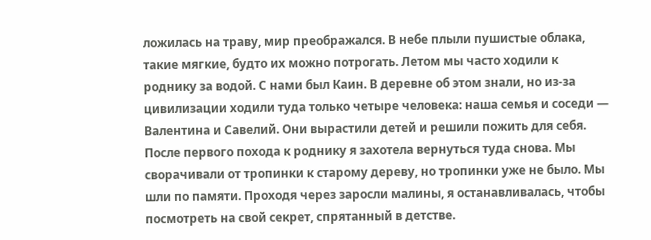ложилась на траву, мир преображался. В небе плыли пушистые облака, такие мягкие, будто их можно потрогать. Летом мы часто ходили к роднику за водой. С нами был Каин. В деревне об этом знали, но из-за цивилизации ходили туда только четыре человека: наша семья и соседи — Валентина и Савелий. Они вырастили детей и решили пожить для себя.
После первого похода к роднику я захотела вернуться туда снова. Мы сворачивали от тропинки к старому дереву, но тропинки уже не было. Мы шли по памяти. Проходя через заросли малины, я останавливалась, чтобы посмотреть на свой секрет, спрятанный в детстве.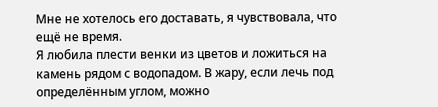Мне не хотелось его доставать, я чувствовала, что ещё не время.
Я любила плести венки из цветов и ложиться на камень рядом с водопадом. В жару, если лечь под определённым углом, можно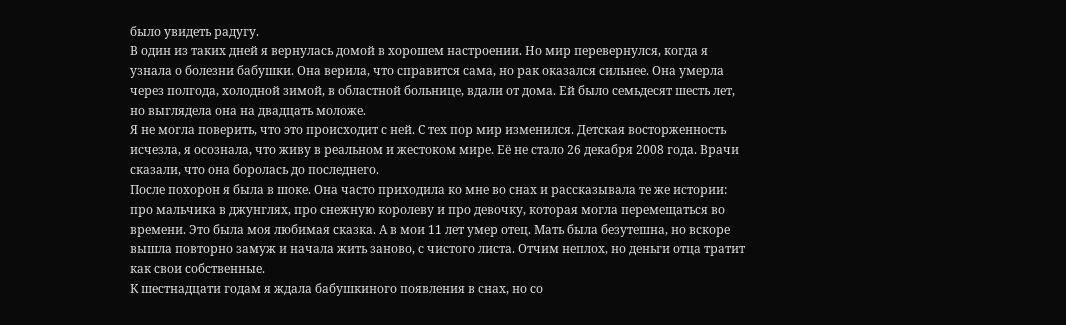было увидеть радугу.
В один из таких дней я вернулась домой в хорошем настроении. Но мир перевернулся, когда я узнала о болезни бабушки. Она верила, что справится сама, но рак оказался сильнее. Она умерла через полгода, холодной зимой, в областной больнице, вдали от дома. Ей было семьдесят шесть лет, но выглядела она на двадцать моложе.
Я не могла поверить, что это происходит с ней. С тех пор мир изменился. Детская восторженность исчезла, я осознала, что живу в реальном и жестоком мире. Её не стало 26 декабря 2008 года. Врачи сказали, что она боролась до последнего.
После похорон я была в шоке. Она часто приходила ко мне во снах и рассказывала те же истории: про мальчика в джунглях, про снежную королеву и про девочку, которая могла перемещаться во времени. Это была моя любимая сказка. А в мои 11 лет умер отец. Мать была безутешна, но вскоре вышла повторно замуж и начала жить заново, с чистого листа. Отчим неплох, но деньги отца тратит как свои собственные.
К шестнадцати годам я ждала бабушкиного появления в снах, но со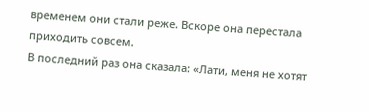временем они стали реже. Вскоре она перестала приходить совсем.
В последний раз она сказала: «Лати, меня не хотят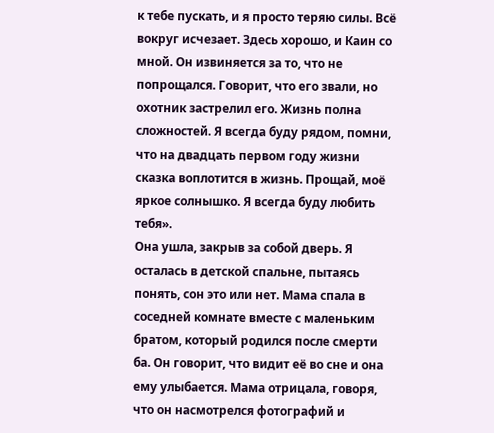к тебе пускать, и я просто теряю силы. Всё вокруг исчезает. Здесь хорошо, и Каин со мной. Он извиняется за то, что не попрощался. Говорит, что его звали, но охотник застрелил его. Жизнь полна сложностей. Я всегда буду рядом, помни, что на двадцать первом году жизни сказка воплотится в жизнь. Прощай, моё яркое солнышко. Я всегда буду любить тебя».
Она ушла, закрыв за собой дверь. Я осталась в детской спальне, пытаясь понять, сон это или нет. Мама спала в соседней комнате вместе с маленьким братом, который родился после смерти ба. Он говорит, что видит её во сне и она ему улыбается. Мама отрицала, говоря, что он насмотрелся фотографий и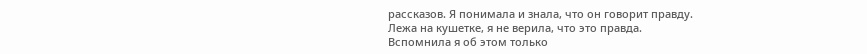рассказов. Я понимала и знала, что он говорит правду.
Лежа на кушетке, я не верила, что это правда.
Вспомнила я об этом только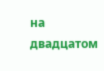на двадцатом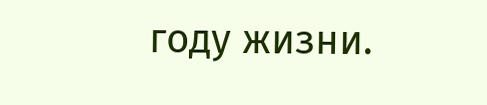году жизни.